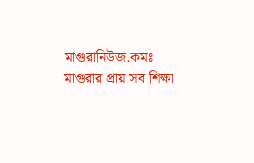মাগুরানিউজ.কমঃ
মাগুরার প্রায় সব শিক্ষা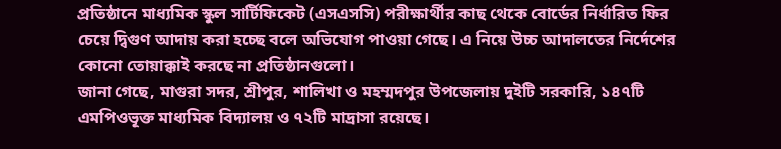প্রতিষ্ঠানে মাধ্যমিক স্কুল সার্টিফিকেট (এসএসসি) পরীক্ষার্থীর কাছ থেকে বোর্ডের নির্ধারিত ফির চেয়ে দ্বিগুণ আদায় করা হচ্ছে বলে অভিযোগ পাওয়া গেছে। এ নিয়ে উচ্চ আদালতের নির্দেশের কোনো তোয়াক্কাই করছে না প্রতিষ্ঠানগুলো।
জানা গেছে, মাগুরা সদর, শ্রীপুর, শালিখা ও মহম্মদপুর উপজেলায় দুইটি সরকারি, ১৪৭টি এমপিওভূক্ত মাধ্যমিক বিদ্যালয় ও ৭২টি মাদ্রাসা রয়েছে।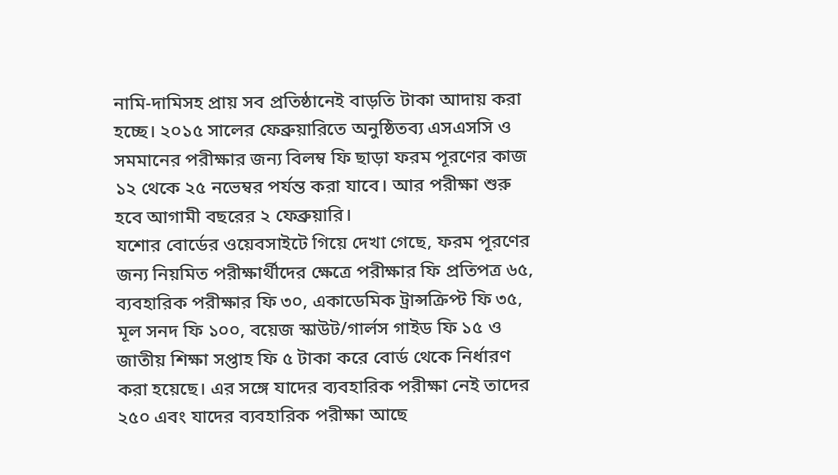নামি-দামিসহ প্রায় সব প্রতিষ্ঠানেই বাড়তি টাকা আদায় করা হচ্ছে। ২০১৫ সালের ফেব্রুয়ারিতে অনুষ্ঠিতব্য এসএসসি ও সমমানের পরীক্ষার জন্য বিলম্ব ফি ছাড়া ফরম পূরণের কাজ ১২ থেকে ২৫ নভেম্বর পর্যন্ত করা যাবে। আর পরীক্ষা শুরু হবে আগামী বছরের ২ ফেব্রুয়ারি।
যশোর বোর্ডের ওয়েবসাইটে গিয়ে দেখা গেছে, ফরম পূরণের জন্য নিয়মিত পরীক্ষার্থীদের ক্ষেত্রে পরীক্ষার ফি প্রতিপত্র ৬৫, ব্যবহারিক পরীক্ষার ফি ৩০, একাডেমিক ট্রান্সক্রিপ্ট ফি ৩৫, মূল সনদ ফি ১০০, বয়েজ স্কাউট/গার্লস গাইড ফি ১৫ ও জাতীয় শিক্ষা সপ্তাহ ফি ৫ টাকা করে বোর্ড থেকে নির্ধারণ করা হয়েছে। এর সঙ্গে যাদের ব্যবহারিক পরীক্ষা নেই তাদের ২৫০ এবং যাদের ব্যবহারিক পরীক্ষা আছে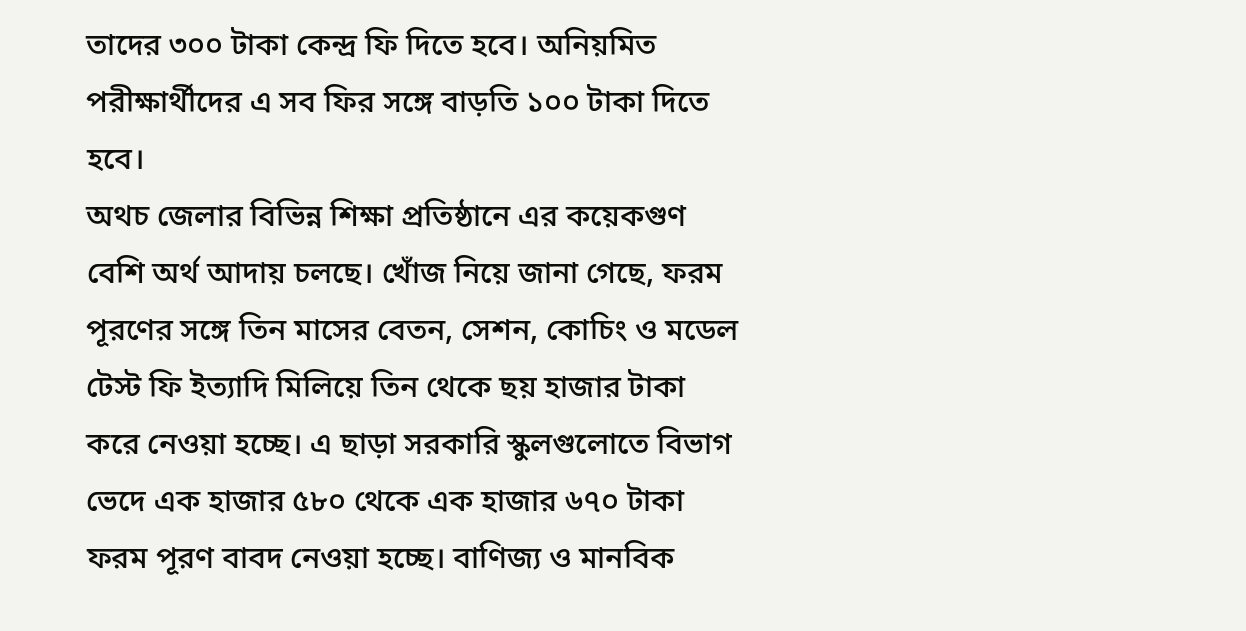তাদের ৩০০ টাকা কেন্দ্র ফি দিতে হবে। অনিয়মিত পরীক্ষার্থীদের এ সব ফির সঙ্গে বাড়তি ১০০ টাকা দিতে হবে।
অথচ জেলার বিভিন্ন শিক্ষা প্রতিষ্ঠানে এর কয়েকগুণ বেশি অর্থ আদায় চলছে। খোঁজ নিয়ে জানা গেছে, ফরম পূরণের সঙ্গে তিন মাসের বেতন, সেশন, কোচিং ও মডেল টেস্ট ফি ইত্যাদি মিলিয়ে তিন থেকে ছয় হাজার টাকা করে নেওয়া হচ্ছে। এ ছাড়া সরকারি স্কুলগুলোতে বিভাগ ভেদে এক হাজার ৫৮০ থেকে এক হাজার ৬৭০ টাকা ফরম পূরণ বাবদ নেওয়া হচ্ছে। বাণিজ্য ও মানবিক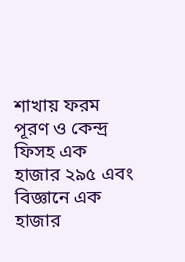শাখায় ফরম পূরণ ও কেন্দ্র ফিসহ এক হাজার ২৯৫ এবং বিজ্ঞানে এক হাজার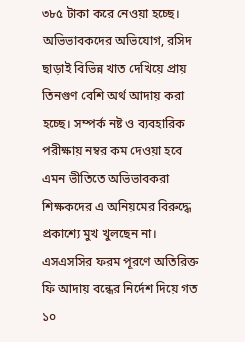৩৮৫ টাকা করে নেওয়া হচ্ছে।
অভিভাবকদের অভিযোগ, রসিদ ছাড়াই বিভিন্ন খাত দেখিয়ে প্রায় তিনগুণ বেশি অর্থ আদায় করা হচ্ছে। সম্পর্ক নষ্ট ও ব্যবহারিক পরীক্ষায় নম্বর কম দেওয়া হবে এমন ভীতিতে অভিভাবকরা শিক্ষকদের এ অনিয়মের বিরুদ্ধে প্রকাশ্যে মুখ খুলছেন না।
এসএসসির ফরম পূরণে অতিরিক্ত ফি আদায় বন্ধের নির্দেশ দিয়ে গত ১০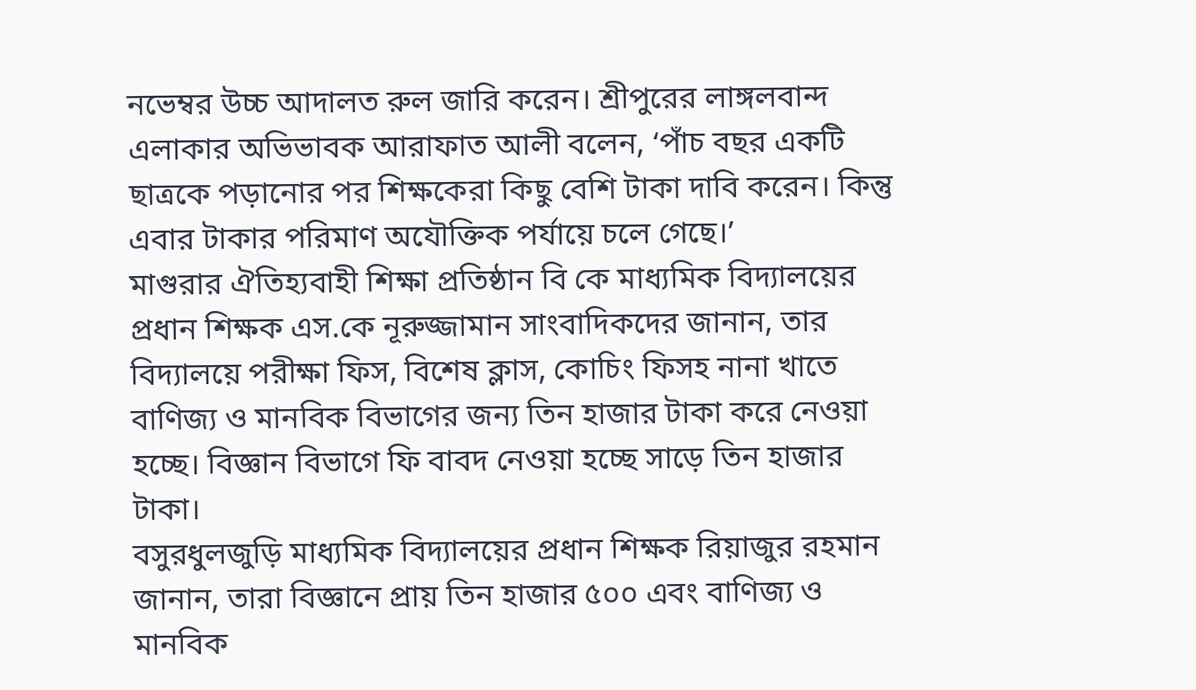নভেম্বর উচ্চ আদালত রুল জারি করেন। শ্রীপুরের লাঙ্গলবান্দ এলাকার অভিভাবক আরাফাত আলী বলেন, ‘পাঁচ বছর একটি ছাত্রকে পড়ানোর পর শিক্ষকেরা কিছু বেশি টাকা দাবি করেন। কিন্তু এবার টাকার পরিমাণ অযৌক্তিক পর্যায়ে চলে গেছে।’
মাগুরার ঐতিহ্যবাহী শিক্ষা প্রতিষ্ঠান বি কে মাধ্যমিক বিদ্যালয়ের প্রধান শিক্ষক এস.কে নূরুজ্জামান সাংবাদিকদের জানান, তার বিদ্যালয়ে পরীক্ষা ফিস, বিশেষ ক্লাস, কোচিং ফিসহ নানা খাতে বাণিজ্য ও মানবিক বিভাগের জন্য তিন হাজার টাকা করে নেওয়া হচ্ছে। বিজ্ঞান বিভাগে ফি বাবদ নেওয়া হচ্ছে সাড়ে তিন হাজার টাকা।
বসুরধুলজুড়ি মাধ্যমিক বিদ্যালয়ের প্রধান শিক্ষক রিয়াজুর রহমান জানান, তারা বিজ্ঞানে প্রায় তিন হাজার ৫০০ এবং বাণিজ্য ও মানবিক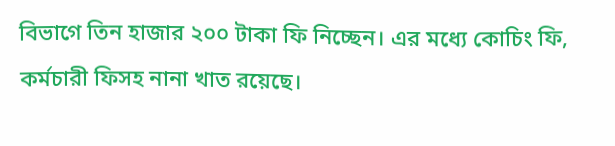বিভাগে তিন হাজার ২০০ টাকা ফি নিচ্ছেন। এর মধ্যে কোচিং ফি, কর্মচারী ফিসহ নানা খাত রয়েছে।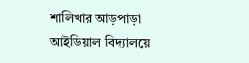শালিখার আড়পাড়া আইডিয়াল বিদ্যালয়ে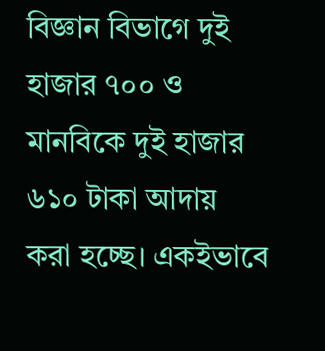বিজ্ঞান বিভাগে দুই হাজার ৭০০ ও মানবিকে দুই হাজার ৬১০ টাকা আদায় করা হচ্ছে। একইভাবে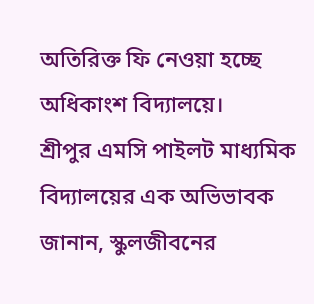অতিরিক্ত ফি নেওয়া হচ্ছে অধিকাংশ বিদ্যালয়ে।
শ্রীপুর এমসি পাইলট মাধ্যমিক বিদ্যালয়ের এক অভিভাবক জানান, স্কুলজীবনের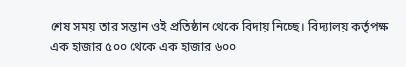শেষ সময় তার সন্তান ওই প্রতিষ্ঠান থেকে বিদায় নিচ্ছে। বিদ্যালয় কর্তৃপক্ষ এক হাজার ৫০০ থেকে এক হাজার ৬০০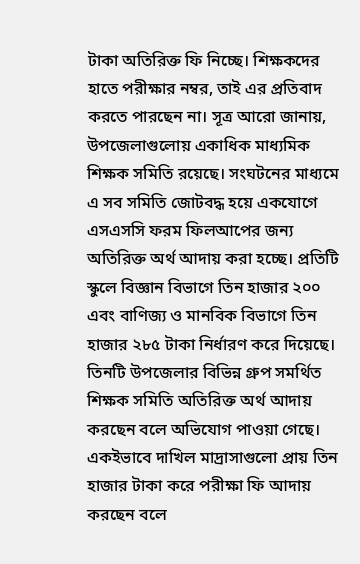টাকা অতিরিক্ত ফি নিচ্ছে। শিক্ষকদের হাতে পরীক্ষার নম্বর, তাই এর প্রতিবাদ করতে পারছেন না। সূত্র আরো জানায়, উপজেলাগুলোয় একাধিক মাধ্যমিক শিক্ষক সমিতি রয়েছে। সংঘটনের মাধ্যমে এ সব সমিতি জোটবদ্ধ হয়ে একযোগে এসএসসি ফরম ফিলআপের জন্য অতিরিক্ত অর্থ আদায় করা হচ্ছে। প্রতিটি স্কুলে বিজ্ঞান বিভাগে তিন হাজার ২০০ এবং বাণিজ্য ও মানবিক বিভাগে তিন হাজার ২৮৫ টাকা নির্ধারণ করে দিয়েছে।
তিনটি উপজেলার বিভিন্ন গ্রুপ সমর্থিত শিক্ষক সমিতি অতিরিক্ত অর্থ আদায় করছেন বলে অভিযোগ পাওয়া গেছে। একইভাবে দাখিল মাদ্রাসাগুলো প্রায় তিন হাজার টাকা করে পরীক্ষা ফি আদায় করছেন বলে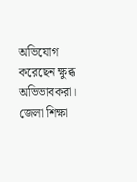অভিযোগ করেছেন ক্ষুব্ধ অভিভাবকরা।
জেলা শিক্ষা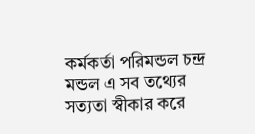কর্মকর্তা পরিমন্ডল চন্দ্র মন্ডল এ সব তথ্যের সত্যতা স্বীকার করে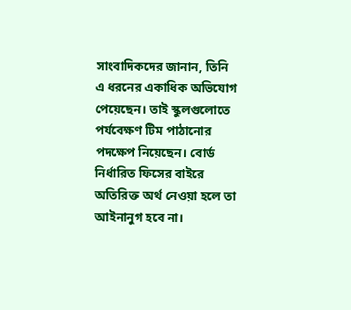সাংবাদিকদের জানান, তিনি এ ধরনের একাধিক অভিযোগ পেয়েছেন। তাই স্কুলগুলোতে পর্যবেক্ষণ টিম পাঠানোর পদক্ষেপ নিয়েছেন। বোর্ড নির্ধারিত ফিসের বাইরে অতিরিক্ত অর্থ নেওয়া হলে তা আইনানুগ হবে না।